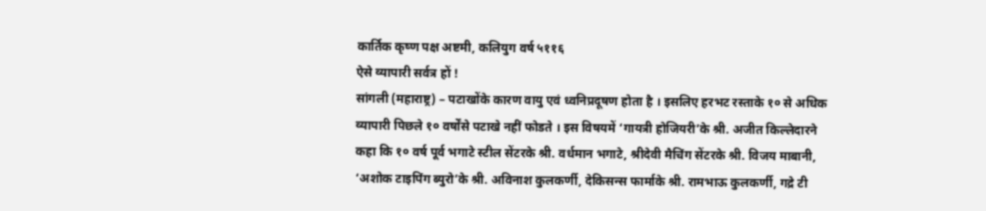कार्तिक कृष्ण पक्ष अष्टमी, कलियुग वर्ष ५११६
ऐसे व्यापारी सर्वत्र हों !
सांगली (महाराष्ट्र) – पटाखोंके कारण वायु एवं ध्वनिप्रदूषण होता है । इसलिए हरभट रस्ताके १० से अधिक व्यापारी पिछले १० वर्षोंसे पटाखे नहीं फोडते । इस विषयमें ‘गायत्री होजियरी’के श्री. अजीत किल्लेदारने कहा कि १० वर्ष पूर्व भगाटे स्टील सेंटरके श्री. वर्धमान भगाटे, श्रीदेवी मैचिंग सेंटरके श्री. विजय माबानी, ‘अशोक टाइपिंग ब्युरो’के श्री. अविनाश कुलकर्णी, देकिसन्स फार्माके श्री. रामभाऊ कुलकर्णी, गद्रे टी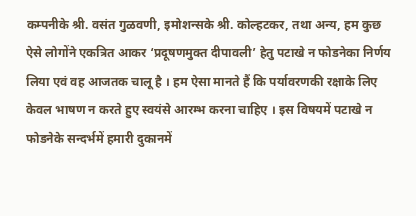कम्पनीके श्री. वसंत गुळवणी, इमोशन्सके श्री. कोल्हटकर, तथा अन्य, हम कुछ ऐसे लोगोंने एकत्रित आकर ‘प्रदूषणमुक्त दीपावली’ हेतु पटाखे न फोडनेका निर्णय लिया एवं वह आजतक चालू है । हम ऐसा मानते हैं कि पर्यावरणकी रक्षाके लिए केवल भाषण न करते हुए स्वयंसे आरम्भ करना चाहिए । इस विषयमें पटाखे न फोडनेके सन्दर्भमें हमारी दुकानमें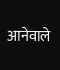आनेवाले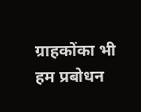ग्राहकोंका भी हम प्रबोधन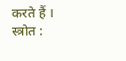करते हैं ।
स्त्रोत :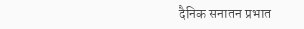दैनिक सनातन प्रभात